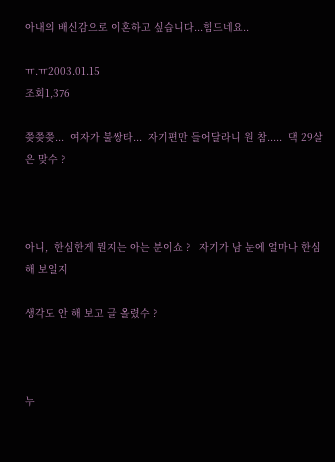아내의 배신감으로 이혼하고 싶습니다...힘드네요..

ㅠ.ㅠ2003.01.15
조회1,376

쯪쯪쯪...  여자가 불쌍타...  자기편만 들어달라니 원 참.....  댁 29살은 맞수 ?



아니,  한심한게 뭔지는 아는 분이쇼 ?   자기가 남 눈에 얼마나 한심해 보일지

생각도 안 해 보고 글 올렸수 ?



누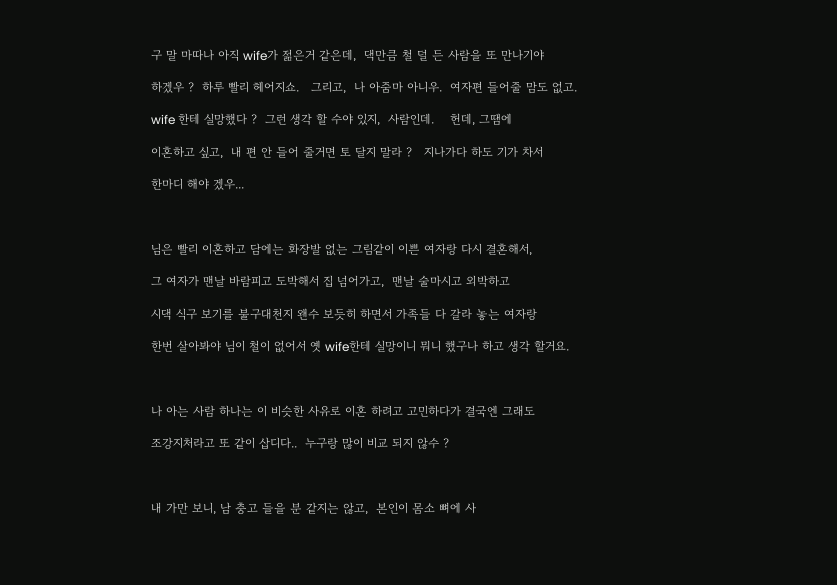구 말 마따나 아직 wife가 젊은거 같은데,  댁만큼 철 덜 든 사람을 또 만나기야

하겠우 ?  하루 빨리 헤어지쇼.   그리고,  나 아줌마 아니우.  여자편 들어줄 맘도 없고.

wife 한테 실망했다 ?  그런 생각 할 수야 있지,  사람인데.    헌데, 그땜에

이혼하고 싶고,  내 편 안 들어 줄거면 토 달지 말라 ?   지나가다 하도 기가 차서

한마디 해야 겠우...



님은 빨리 이혼하고 담에는 화장발 없는 그림같이 이쁜 여자랑 다시 결혼해서,

그 여자가 맨날 바람피고 도박해서 집 넘어가고,  맨날 술마시고 외박하고

시댁 식구 보기를 불구대천지 왠수 보듯히 하면서 가족들 다 갈라 놓는 여자랑

한번 살아봐야 님이 철이 없어서 옛 wife한테 실망이니 뭐니 했구나 하고 생각 할거요.



나 아는 사람 하나는 이 비슷한 사유로 이혼 하려고 고민하다가 결국엔 그래도

조강지처라고 또 같이 삽디다..  누구랑 많이 비교 되지 않수 ?



내 가만 보니, 남 충고 들을 분 같지는 않고,  본인이 몸소 뼈에 사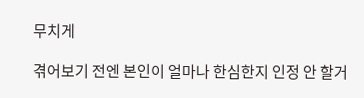무치게

겪어보기 전엔 본인이 얼마나 한심한지 인정 안 할거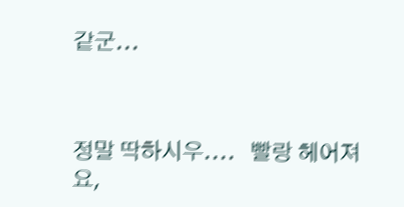같군...



정말 딱하시우....   빨랑 헤어져요,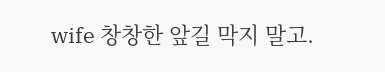wife 창창한 앞길 막지 말고.